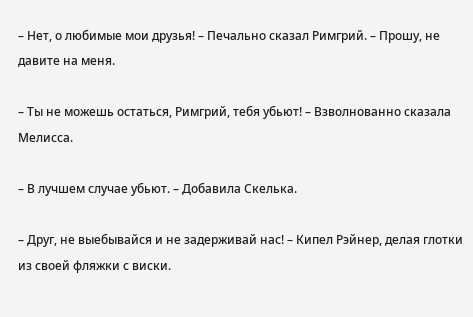– Нет, о любимые мои друзья! – Печально сказал Римгрий. – Прошу, не давите на меня.

– Ты не можешь остаться, Римгрий, тебя убьют! – Взволнованно сказала Мелисса.

– В лучшем случае убьют. – Добавила Скелька.

– Друг, не выебывайся и не задерживай нас! – Кипел Рэйнер, делая глотки из своей фляжки с виски.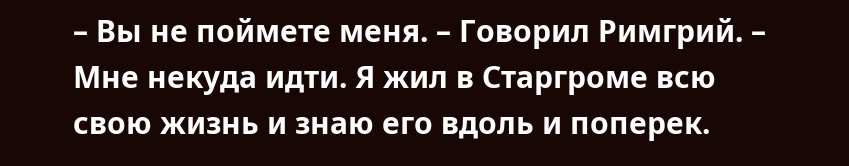– Вы не поймете меня. – Говорил Римгрий. – Мне некуда идти. Я жил в Старгроме всю свою жизнь и знаю его вдоль и поперек.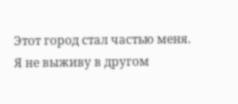Этот город стал частью меня. Я не выживу в другом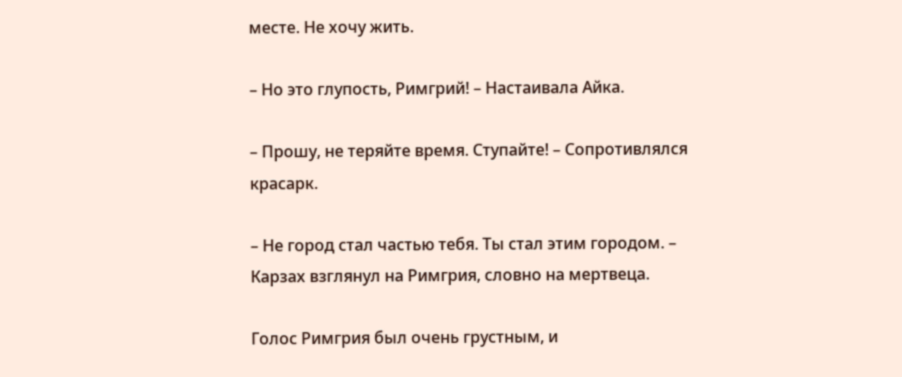месте. Не хочу жить.

– Но это глупость, Римгрий! – Настаивала Айка.

– Прошу, не теряйте время. Ступайте! – Сопротивлялся красарк.

– Не город стал частью тебя. Ты стал этим городом. – Карзах взглянул на Римгрия, словно на мертвеца.

Голос Римгрия был очень грустным, и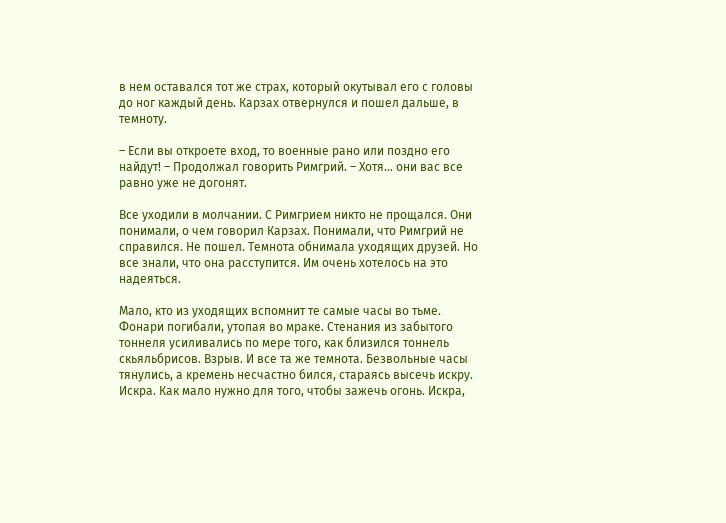в нем оставался тот же страх, который окутывал его с головы до ног каждый день. Карзах отвернулся и пошел дальше, в темноту.

– Если вы откроете вход, то военные рано или поздно его найдут! – Продолжал говорить Римгрий. – Хотя… они вас все равно уже не догонят.

Все уходили в молчании. С Римгрием никто не прощался. Они понимали, о чем говорил Карзах. Понимали, что Римгрий не справился. Не пошел. Темнота обнимала уходящих друзей. Но все знали, что она расступится. Им очень хотелось на это надеяться.

Мало, кто из уходящих вспомнит те самые часы во тьме. Фонари погибали, утопая во мраке. Стенания из забытого тоннеля усиливались по мере того, как близился тоннель скьяльбрисов. Взрыв. И все та же темнота. Безвольные часы тянулись, а кремень несчастно бился, стараясь высечь искру. Искра. Как мало нужно для того, чтобы зажечь огонь. Искра,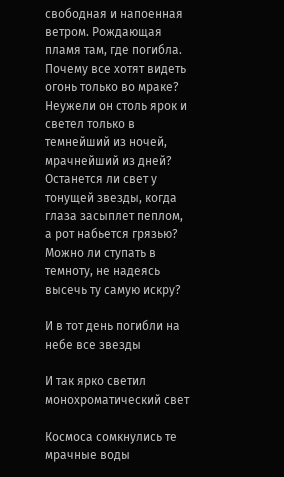свободная и напоенная ветром. Рождающая пламя там, где погибла. Почему все хотят видеть огонь только во мраке? Неужели он столь ярок и светел только в темнейший из ночей, мрачнейший из дней? Останется ли свет у тонущей звезды, когда глаза засыплет пеплом, а рот набьется грязью? Можно ли ступать в темноту, не надеясь высечь ту самую искру?

И в тот день погибли на небе все звезды

И так ярко светил монохроматический свет

Космоса сомкнулись те мрачные воды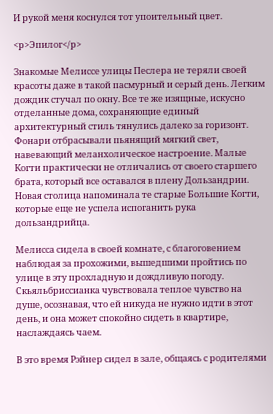И рукой меня коснулся тот упоительный цвет.

<p>Эпилог</p>

Знакомые Мелиссе улицы Песлера не теряли своей красоты даже в такой пасмурный и серый день. Легким дождик стучал по окну. Все те же изящные, искусно отделанные дома, сохраняющие единый архитектурный стиль тянулись далеко за горизонт. Фонари отбрасывали пьянящий мягкий свет, навевающий меланхолическое настроение. Малые Когти практически не отличались от своего старшего брата, который все оставался в плену Дользандрии. Новая столица напоминала те старые Большие Когти, которые еще не успела испоганить рука дользандрийца.

Мелисса сидела в своей комнате, с благоговением наблюдая за прохожими, вышедшими пройтись по улице в эту прохладную и дождливую погоду. Скьяльбриссианка чувствовала теплое чувство на душе, осознавая, что ей никуда не нужно идти в этот день, и она может спокойно сидеть в квартире, наслаждаясь чаем.

В это время Рэйнер сидел в зале, общаясь с родителями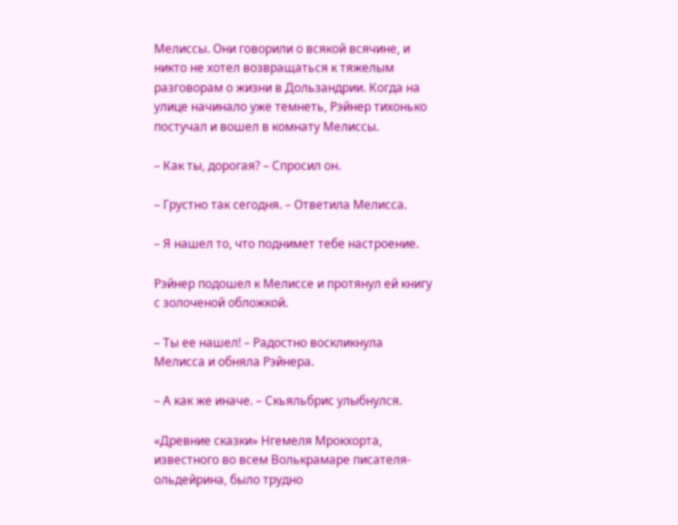Мелиссы. Они говорили о всякой всячине, и никто не хотел возвращаться к тяжелым разговорам о жизни в Дользандрии. Когда на улице начинало уже темнеть, Рэйнер тихонько постучал и вошел в комнату Мелиссы.

– Как ты, дорогая? – Спросил он.

– Грустно так сегодня. – Ответила Мелисса.

– Я нашел то, что поднимет тебе настроение.

Рэйнер подошел к Мелиссе и протянул ей книгу с золоченой обложкой.

– Ты ее нашел! – Радостно воскликнула Мелисса и обняла Рэйнера.

– А как же иначе. – Скьяльбрис улыбнулся.

«Древние сказки» Нгемеля Мрокхорта, известного во всем Волькрамаре писателя-ольдейрина, было трудно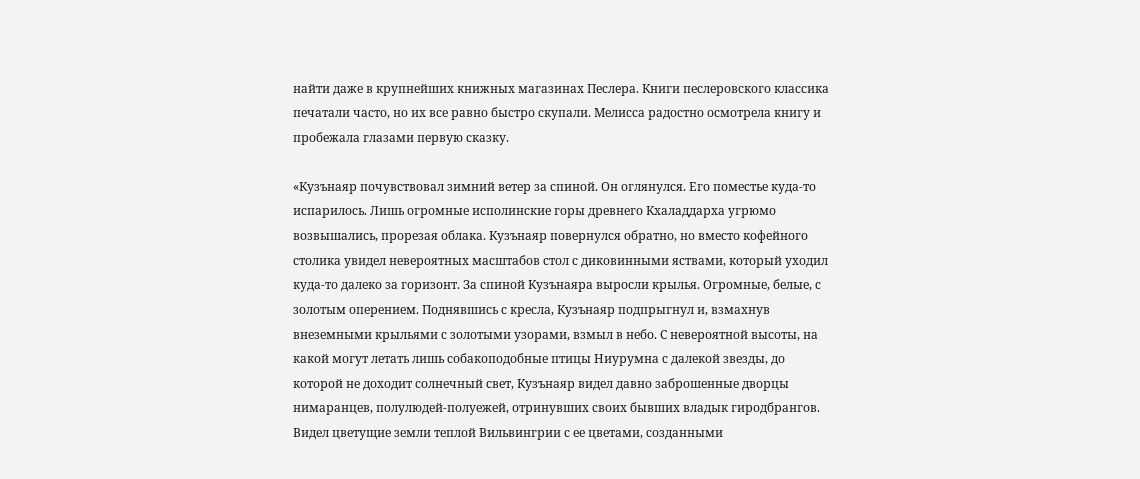найти даже в крупнейших книжных магазинах Песлера. Книги песлеровского классика печатали часто, но их все равно быстро скупали. Мелисса радостно осмотрела книгу и пробежала глазами первую сказку.

«Кузънаяр почувствовал зимний ветер за спиной. Он оглянулся. Его поместье куда-то испарилось. Лишь огромные исполинские горы древнего Кхаладдарха угрюмо возвышались, прорезая облака. Кузънаяр повернулся обратно, но вместо кофейного столика увидел невероятных масштабов стол с диковинными яствами, который уходил куда-то далеко за горизонт. За спиной Кузънаяра выросли крылья. Огромные, белые, с золотым оперением. Поднявшись с кресла, Кузънаяр подпрыгнул и, взмахнув внеземными крыльями с золотыми узорами, взмыл в небо. С невероятной высоты, на какой могут летать лишь собакоподобные птицы Ниурумна с далекой звезды, до которой не доходит солнечный свет, Кузънаяр видел давно заброшенные дворцы нимаранцев, полулюдей-полуежей, отринувших своих бывших владык гиродбрангов. Видел цветущие земли теплой Вильвингрии с ее цветами, созданными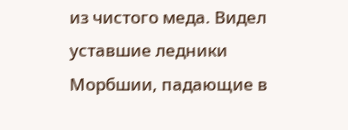из чистого меда. Видел уставшие ледники Морбшии, падающие в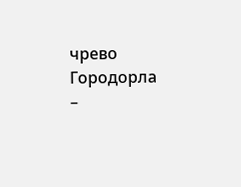чрево Городорла –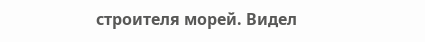строителя морей. Видел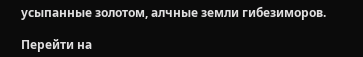усыпанные золотом, алчные земли гибезиморов.

Перейти на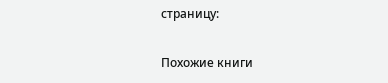страницу:

Похожие книги